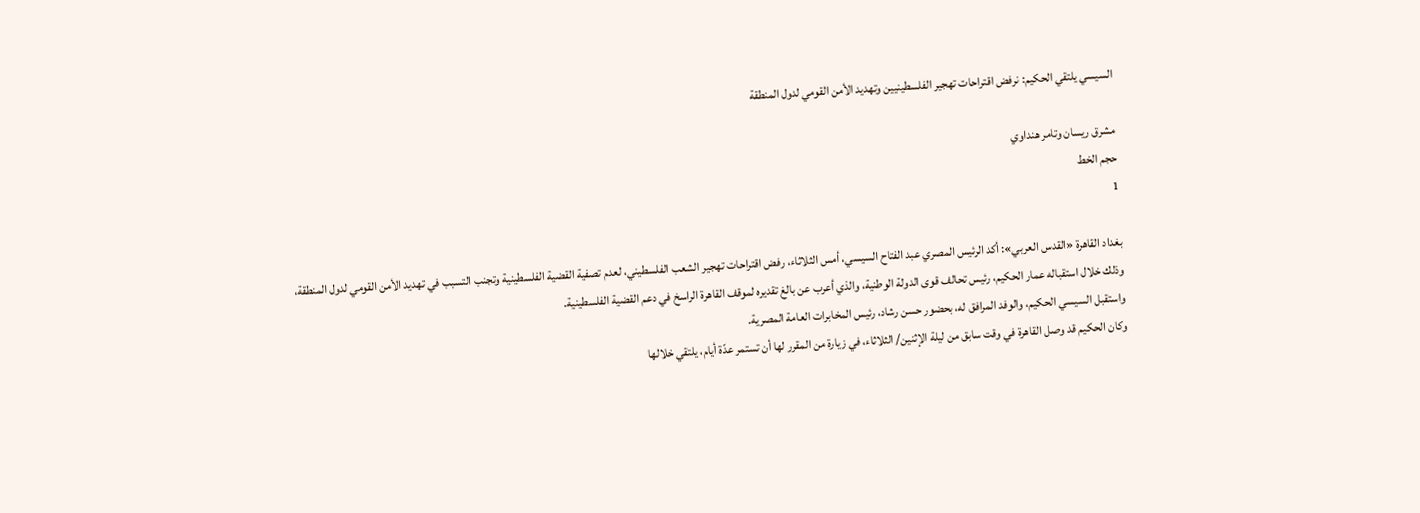السيسي يلتقي الحكيم: نرفض اقتراحات تهجير الفلسطينيين وتهديد الأمن القومي لدول المنطقة

مشرق ريسان وتامر هنداوي
حجم الخط
1

بغداد القاهرة «القدس العربي»: أكد الرئيس المصري عبد الفتاح السيسي، أمس الثلاثاء، رفض اقتراحات تهجير الشعب الفلسطيني، لعدم تصفية القضية الفلسطينية وتجنب التسبب في تهديد الأمن القومي لدول المنطقة، وذلك خلال استقباله عمار الحكيم، رئيس تحالف قوى الدولة الوطنية، والذي أعرب عن بالغ تقديره لموقف القاهرة الراسخ في دعم القضية الفلسطينية.
واستقبل السيسي الحكيم، والوفد المرافق له، بحضور حسن رشاد، رئيس المخابرات العامة المصرية.
وكان الحكيم قد وصل القاهرة في وقت سابق من ليلة الإثنين/ الثلاثاء، في زيارة من المقرر لها أن تستمر عدّة أيام، يلتقي خلالها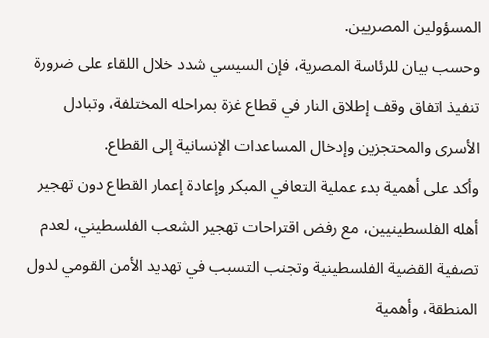المسؤولين المصريين.
وحسب بيان للرئاسة المصرية، فإن السيسي شدد خلال اللقاء على ضرورة تنفيذ اتفاق وقف إطلاق النار في قطاع غزة بمراحله المختلفة، وتبادل الأسرى والمحتجزين وإدخال المساعدات الإنسانية إلى القطاع.
وأكد على أهمية بدء عملية التعافي المبكر وإعادة إعمار القطاع دون تهجير أهله الفلسطينيين، مع رفض اقتراحات تهجير الشعب الفلسطيني، لعدم تصفية القضية الفلسطينية وتجنب التسبب في تهديد الأمن القومي لدول المنطقة، وأهمية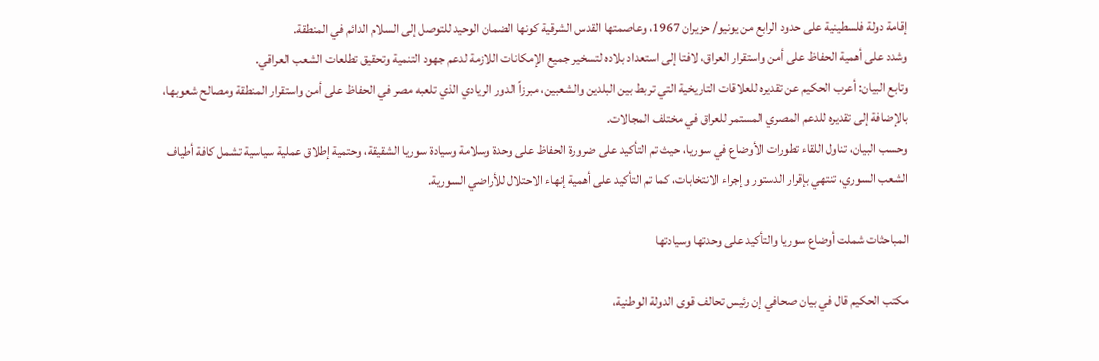إقامة دولة فلسطينية على حدود الرابع من يونيو/ حزيران 1967، وعاصمتها القدس الشرقية كونها الضمان الوحيد للتوصل إلى السلام الدائم في المنطقة.
وشدد على أهمية الحفاظ على أمن واستقرار العراق، لافتا إلى استعداد بلاده لتسخير جميع الإمكانات اللازمة لدعم جهود التنمية وتحقيق تطلعات الشعب العراقي.
وتابع البيان: أعرب الحكيم عن تقديره للعلاقات التاريخية التي تربط بين البلدين والشعبين، مبرزاً الدور الريادي الذي تلعبه مصر في الحفاظ على أمن واستقرار المنطقة ومصالح شعوبها، بالإضافة إلى تقديره للدعم المصري المستمر للعراق في مختلف المجالات.
وحسب البيان، تناول اللقاء تطورات الأوضاع في سوريا، حيث تم التأكيد على ضرورة الحفاظ على وحدة وسلامة وسيادة سوريا الشقيقة، وحتمية إطلاق عملية سياسية تشمل كافة أطياف الشعب السوري، تنتهي بإقرار الدستور وإجراء الانتخابات، كما تم التأكيد على أهمية إنهاء الاحتلال للأراضي السورية.

المباحثات شملت أوضاع سوريا والتأكيد على وحدتها وسيادتها

مكتب الحكيم قال في بيان صحافي إن رئيس تحالف قوى الدولة الوطنية،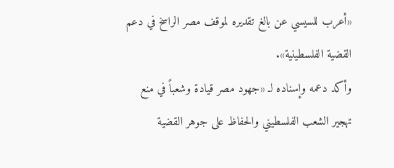«أعرب للسيسي عن بالغ تقديره لموقف مصر الراسخ في دعم القضية الفلسطينية».
وأكد دعمه وإسناده لـ «جهود مصر قيادة وشعباً في منع تهجير الشعب الفلسطيني والحفاظ على جوهر القضية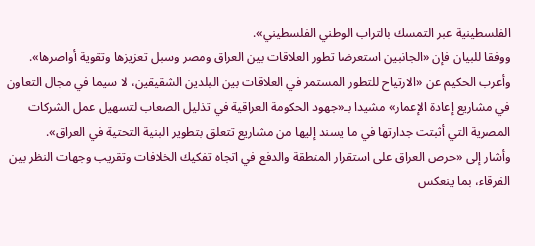الفلسطينية عبر التمسك بالتراب الوطني الفلسطيني».
ووفقا للبيان فإن «الجانبين استعرضا تطور العلاقات بين العراق ومصر وسبل تعزيزها وتقوية أواصرها».
وأعرب الحكيم عن «الارتياح للتطور المستمر في العلاقات بين البلدين الشقيقين، لا سيما في مجال التعاون في مشاريع إعادة الإعمار» مشيدا بـ«جهود الحكومة العراقية في تذليل الصعاب لتسهيل عمل الشركات المصرية التي أثبتت جدارتها في ما يسند إليها من مشاريع تتعلق بتطوير البنية التحتية في العراق».
وأشار إلى «حرص العراق على استقرار المنطقة والدفع في اتجاه تفكيك الخلافات وتقريب وجهات النظر بين الفرقاء، بما ينعكس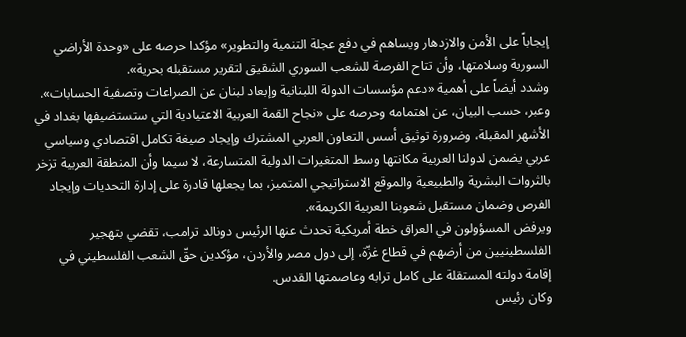إيجاباً على الأمن والازدهار ويساهم في دفع عجلة التنمية والتطوير» مؤكدا حرصه على «وحدة الأراضي السورية وسلامتها، وأن تتاح الفرصة للشعب السوري الشقيق لتقرير مستقبله بحرية».
وشدد أيضاً على أهمية «دعم مؤسسات الدولة اللبنانية وإبعاد لبنان عن الصراعات وتصفية الحسابات».
وعبر، حسب البيان، عن اهتمامه وحرصه على «نجاح القمة العربية الاعتيادية التي ستستضيفها بغداد في الأشهر المقبلة، وضرورة توثيق أسس التعاون العربي المشترك وإيجاد صيغة تكامل اقتصادي وسياسي عربي يضمن لدولنا العربية مكانتها وسط المتغيرات الدولية المتسارعة، لا سيما وأن المنطقة العربية تزخر بالثروات البشرية والطبيعية والموقع الاستراتيجي المتميز، بما يجعلها قادرة على إدارة التحديات وإيجاد الفرص وضمان مستقبل شعوبنا العربية الكريمة».
ويرفض المسؤولون في العراق خطة أمريكية تحدث عنها الرئيس دونالد ترامب، تقضي بتهجير الفلسطينيين من أرضهم في قطاع غزّة، إلى دول مصر والأردن، مؤكدين حقّ الشعب الفلسطيني في إقامة دولته المستقلة على كامل ترابه وعاصمتها القدس.
وكان رئيس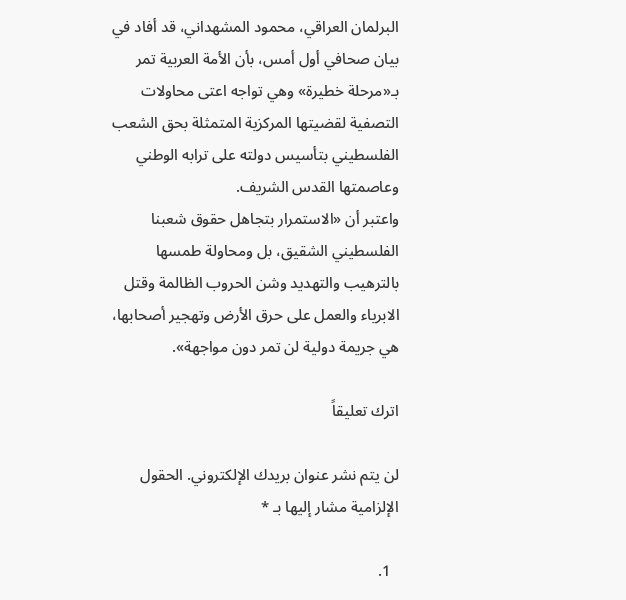البرلمان العراقي، محمود المشهداني، قد أفاد في بيان صحافي أول أمس، بأن الأمة العربية تمر بـ«مرحلة خطيرة» وهي تواجه اعتى محاولات التصفية لقضيتها المركزية المتمثلة بحق الشعب الفلسطيني بتأسيس دولته على ترابه الوطني وعاصمتها القدس الشريف.
واعتبر أن «الاستمرار بتجاهل حقوق شعبنا الفلسطيني الشقيق، بل ومحاولة طمسها بالترهيب والتهديد وشن الحروب الظالمة وقتل الابرياء والعمل على حرق الأرض وتهجير أصحابها، هي جريمة دولية لن تمر دون مواجهة».

اترك تعليقاً

لن يتم نشر عنوان بريدك الإلكتروني. الحقول الإلزامية مشار إليها بـ *

  1.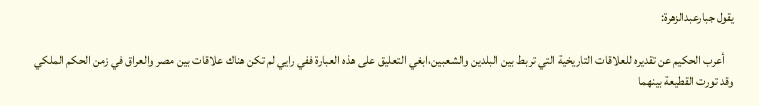يقول جبارعبدالزهرة:

    أعرب الحكيم عن تقديره للعلاقات التاريخية التي تربط بين البلدين والشعبين،ابغي التعليق على هذه العبارة ففي رايي لم تكن هناك علاقات بين مصر والعراق في زمن الحكم الملكي وقد تورت القطيعة بينهما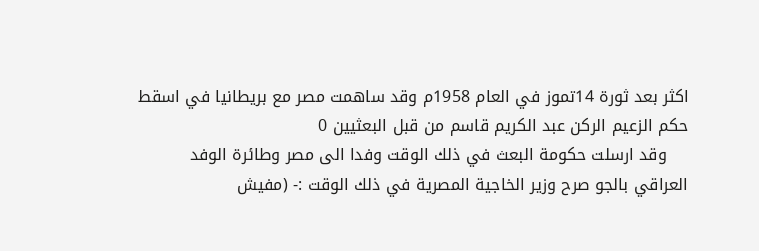اكثر بعد ثورة 14تموز في العام 1958م وقد ساهمت مصر مع بريطانيا في اسقط حكم الزعيم الركن عبد الكريم قاسم من قبل البعثيين 0
    وقد ارسلت حكومة البعث في ذلك الوقت وفدا الى مصر وطائرة الوفد العراقي بالجو صرح وزير الخاجية المصرية في ذلك الوقت :- (مفيش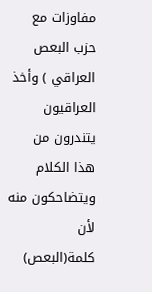مفاوزات مع حزب البعص العراقي ) وأخذ العراقيون يتندرون من هذا الكلام ويتضاحكون منه لأن كلمة(البعص)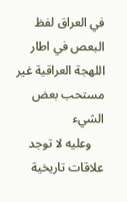في العراق لفظ البعص في اطار اللهجة العراقية غير مستحب بعض الشيء
    وعليه لا توجد علاقات تاريخية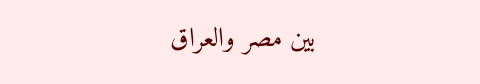بين مصر والعراق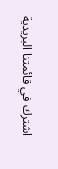اشترك في قائمتنا البريدية